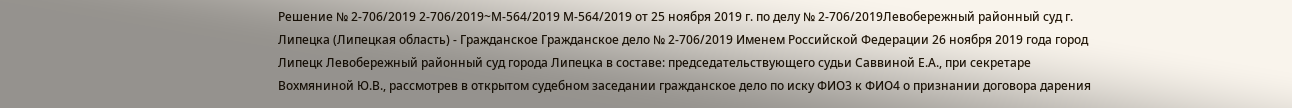Решение № 2-706/2019 2-706/2019~М-564/2019 М-564/2019 от 25 ноября 2019 г. по делу № 2-706/2019Левобережный районный суд г. Липецка (Липецкая область) - Гражданское Гражданское дело № 2-706/2019 Именем Российской Федерации 26 ноября 2019 года город Липецк Левобережный районный суд города Липецка в составе: председательствующего судьи Саввиной Е.А., при секретаре Вохмяниной Ю.В., рассмотрев в открытом судебном заседании гражданское дело по иску ФИО3 к ФИО4 о признании договора дарения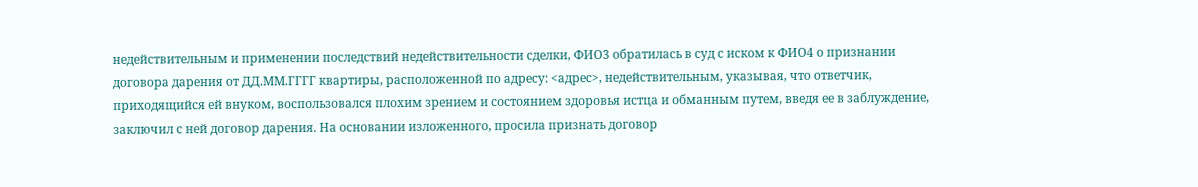недействительным и применении последствий недействительности сделки, ФИО3 обратилась в суд с иском к ФИО4 о признании договора дарения от ДД.ММ.ГГГГ квартиры, расположенной по адресу: <адрес>, недействительным, указывая, что ответчик, приходящийся ей внуком, воспользовался плохим зрением и состоянием здоровья истца и обманным путем, введя ее в заблуждение, заключил с ней договор дарения. На основании изложенного, просила признать договор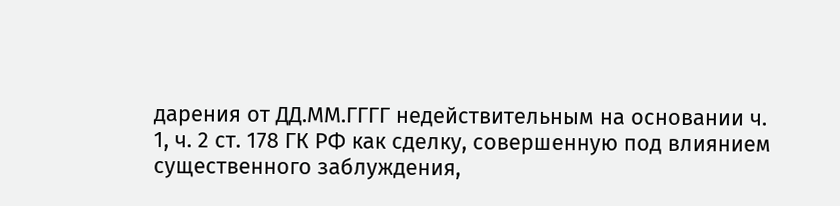дарения от ДД.ММ.ГГГГ недействительным на основании ч. 1, ч. 2 ст. 178 ГК РФ как сделку, совершенную под влиянием существенного заблуждения,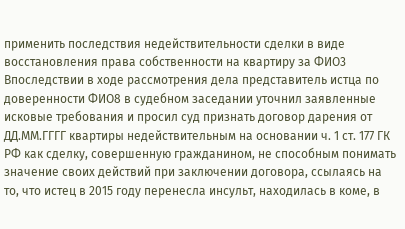применить последствия недействительности сделки в виде восстановления права собственности на квартиру за ФИО3 Впоследствии в ходе рассмотрения дела представитель истца по доверенности ФИО8 в судебном заседании уточнил заявленные исковые требования и просил суд признать договор дарения от ДД.ММ.ГГГГ квартиры недействительным на основании ч. 1 ст. 177 ГК РФ как сделку, совершенную гражданином, не способным понимать значение своих действий при заключении договора, ссылаясь на то, что истец в 2015 году перенесла инсульт, находилась в коме, в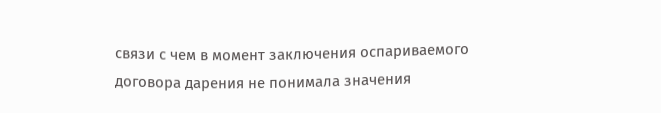связи с чем в момент заключения оспариваемого договора дарения не понимала значения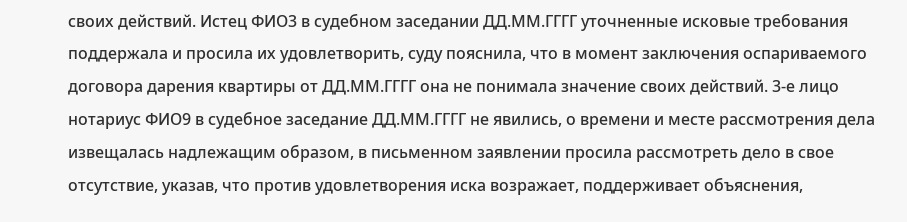своих действий. Истец ФИО3 в судебном заседании ДД.ММ.ГГГГ уточненные исковые требования поддержала и просила их удовлетворить, суду пояснила, что в момент заключения оспариваемого договора дарения квартиры от ДД.ММ.ГГГГ она не понимала значение своих действий. 3-е лицо нотариус ФИО9 в судебное заседание ДД.ММ.ГГГГ не явились, о времени и месте рассмотрения дела извещалась надлежащим образом, в письменном заявлении просила рассмотреть дело в свое отсутствие, указав, что против удовлетворения иска возражает, поддерживает объяснения,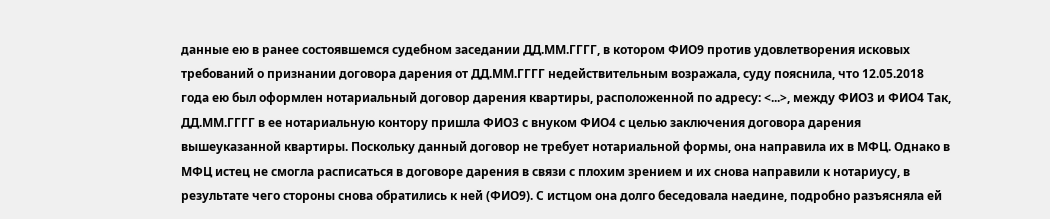данные ею в ранее состоявшемся судебном заседании ДД.ММ.ГГГГ, в котором ФИО9 против удовлетворения исковых требований о признании договора дарения от ДД.ММ.ГГГГ недействительным возражала, суду пояснила, что 12.05.2018 года ею был оформлен нотариальный договор дарения квартиры, расположенной по адресу: <...>, между ФИО3 и ФИО4 Так, ДД.ММ.ГГГГ в ее нотариальную контору пришла ФИО3 с внуком ФИО4 с целью заключения договора дарения вышеуказанной квартиры. Поскольку данный договор не требует нотариальной формы, она направила их в МФЦ. Однако в МФЦ истец не смогла расписаться в договоре дарения в связи с плохим зрением и их снова направили к нотариусу, в результате чего стороны снова обратились к ней (ФИО9). С истцом она долго беседовала наедине, подробно разъясняла ей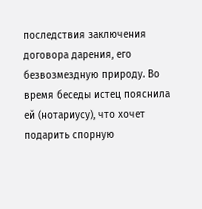последствия заключения договора дарения, его безвозмездную природу. Во время беседы истец пояснила ей (нотариусу), что хочет подарить спорную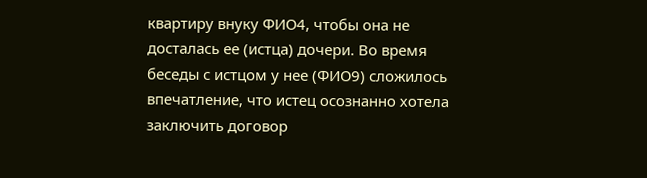квартиру внуку ФИО4, чтобы она не досталась ее (истца) дочери. Во время беседы с истцом у нее (ФИО9) сложилось впечатление, что истец осознанно хотела заключить договор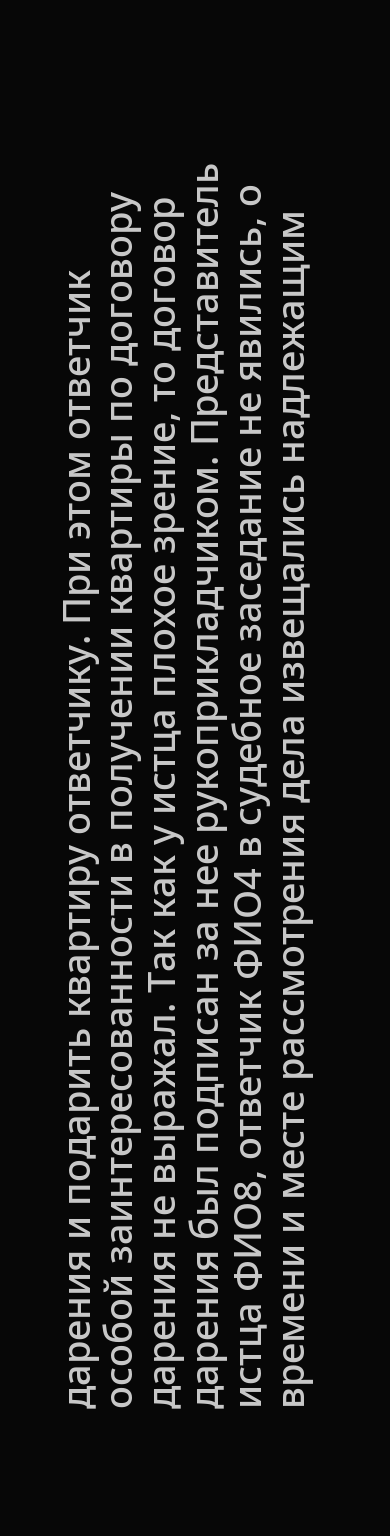дарения и подарить квартиру ответчику. При этом ответчик особой заинтересованности в получении квартиры по договору дарения не выражал. Так как у истца плохое зрение, то договор дарения был подписан за нее рукоприкладчиком. Представитель истца ФИО8, ответчик ФИО4 в судебное заседание не явились, о времени и месте рассмотрения дела извещались надлежащим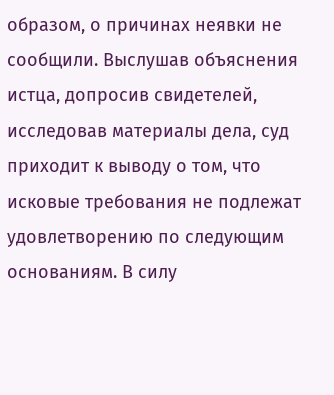образом, о причинах неявки не сообщили. Выслушав объяснения истца, допросив свидетелей, исследовав материалы дела, суд приходит к выводу о том, что исковые требования не подлежат удовлетворению по следующим основаниям. В силу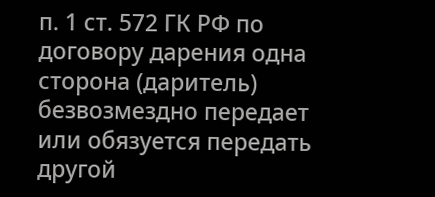п. 1 ст. 572 ГК РФ по договору дарения одна сторона (даритель) безвозмездно передает или обязуется передать другой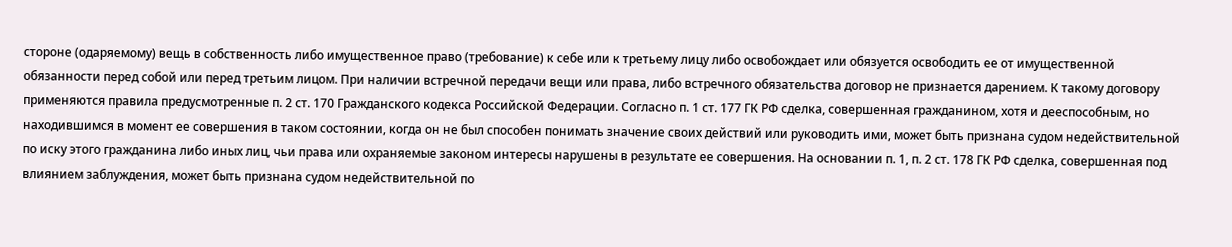стороне (одаряемому) вещь в собственность либо имущественное право (требование) к себе или к третьему лицу либо освобождает или обязуется освободить ее от имущественной обязанности перед собой или перед третьим лицом. При наличии встречной передачи вещи или права, либо встречного обязательства договор не признается дарением. К такому договору применяются правила предусмотренные п. 2 ст. 170 Гражданского кодекса Российской Федерации. Согласно п. 1 ст. 177 ГК РФ сделка, совершенная гражданином, хотя и дееспособным, но находившимся в момент ее совершения в таком состоянии, когда он не был способен понимать значение своих действий или руководить ими, может быть признана судом недействительной по иску этого гражданина либо иных лиц, чьи права или охраняемые законом интересы нарушены в результате ее совершения. На основании п. 1, п. 2 ст. 178 ГК РФ сделка, совершенная под влиянием заблуждения, может быть признана судом недействительной по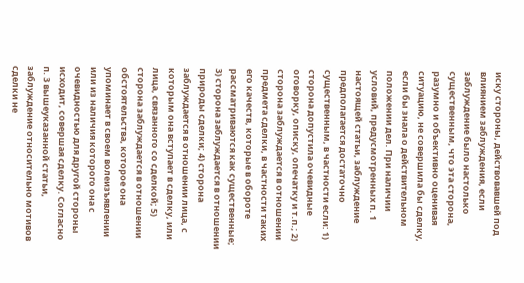иску стороны, действовавшей под влиянием заблуждения, если заблуждение было настолько существенным, что эта сторона, разумно и объективно оценивая ситуацию, не совершила бы сделку, если бы знала о действительном положении дел. При наличии условий, предусмотренных п. 1 настоящей статьи, заблуждение предполагается достаточно существенным, в частности если: 1) сторона допустила очевидные оговорку, описку, опечатку и т.п.; 2) сторона заблуждается в отношении предмета сделки, в частности таких его качеств, которые в обороте рассматриваются как существенные; 3) сторона заблуждается в отношении природы сделки; 4) сторона заблуждается в отношении лица, с которым она вступает в сделку, или лица, связанного со сделкой; 5) сторона заблуждается в отношении обстоятельства, которое она упоминает в своем волеизъявлении или из наличия которого она с очевидностью для другой стороны исходит, совершая сделку. Согласно п. 3 вышеуказанной статьи, заблуждение относительно мотивов сделки не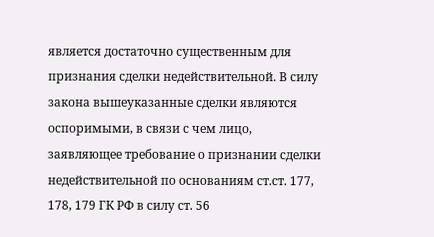является достаточно существенным для признания сделки недействительной. В силу закона вышеуказанные сделки являются оспоримыми, в связи с чем лицо, заявляющее требование о признании сделки недействительной по основаниям ст.ст. 177, 178, 179 ГК РФ в силу ст. 56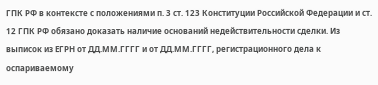ГПК РФ в контексте с положениями п. 3 ст. 123 Конституции Российской Федерации и ст. 12 ГПК РФ обязано доказать наличие оснований недействительности сделки. Из выписок из ЕГРН от ДД.ММ.ГГГГ и от ДД.ММ.ГГГГ, регистрационного дела к оспариваемому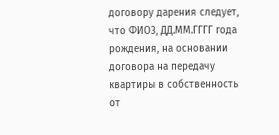договору дарения следует, что ФИО3, ДД.ММ.ГГГГ года рождения, на основании договора на передачу квартиры в собственность от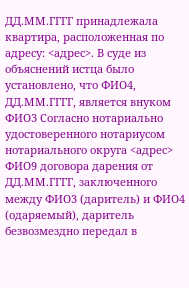ДД.ММ.ГГГГ принадлежала квартира, расположенная по адресу: <адрес>. В суде из объяснений истца было установлено, что ФИО4, ДД.ММ.ГГГГ, является внуком ФИО3 Согласно нотариально удостоверенного нотариусом нотариального округа <адрес> ФИО9 договора дарения от ДД.ММ.ГГГГ, заключенного между ФИО3 (даритель) и ФИО4 (одаряемый), даритель безвозмездно передал в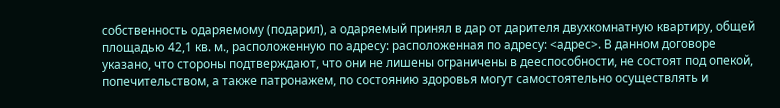собственность одаряемому (подарил), а одаряемый принял в дар от дарителя двухкомнатную квартиру, общей площадью 42,1 кв. м., расположенную по адресу: расположенная по адресу: <адрес>. В данном договоре указано, что стороны подтверждают, что они не лишены ограничены в дееспособности, не состоят под опекой, попечительством, а также патронажем, по состоянию здоровья могут самостоятельно осуществлять и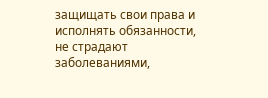защищать свои права и исполнять обязанности, не страдают заболеваниями,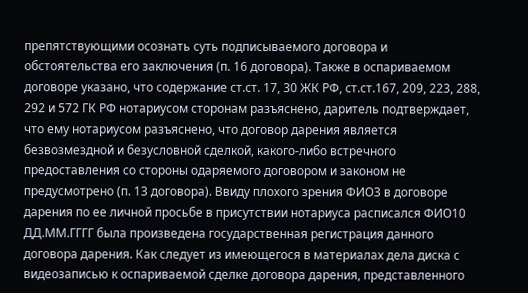препятствующими осознать суть подписываемого договора и обстоятельства его заключения (п. 16 договора). Также в оспариваемом договоре указано, что содержание ст.ст. 17, 30 ЖК РФ, ст.ст.167, 209, 223, 288, 292 и 572 ГК РФ нотариусом сторонам разъяснено, даритель подтверждает, что ему нотариусом разъяснено, что договор дарения является безвозмездной и безусловной сделкой, какого-либо встречного предоставления со стороны одаряемого договором и законом не предусмотрено (п. 13 договора). Ввиду плохого зрения ФИО3 в договоре дарения по ее личной просьбе в присутствии нотариуса расписался ФИО10 ДД.ММ.ГГГГ была произведена государственная регистрация данного договора дарения. Как следует из имеющегося в материалах дела диска с видеозаписью к оспариваемой сделке договора дарения, представленного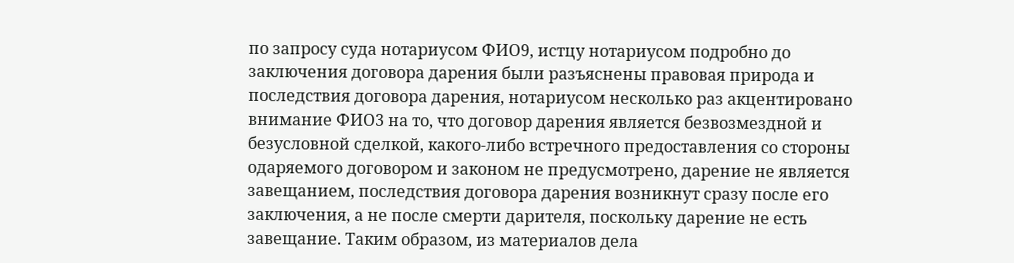по запросу суда нотариусом ФИО9, истцу нотариусом подробно до заключения договора дарения были разъяснены правовая природа и последствия договора дарения, нотариусом несколько раз акцентировано внимание ФИО3 на то, что договор дарения является безвозмездной и безусловной сделкой, какого-либо встречного предоставления со стороны одаряемого договором и законом не предусмотрено, дарение не является завещанием, последствия договора дарения возникнут сразу после его заключения, а не после смерти дарителя, поскольку дарение не есть завещание. Таким образом, из материалов дела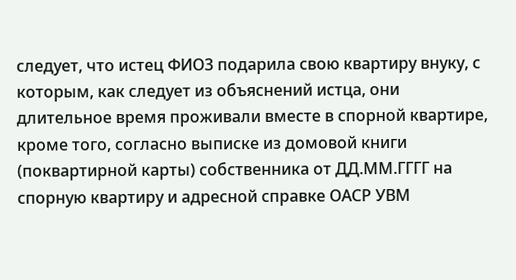следует, что истец ФИО3 подарила свою квартиру внуку, с которым, как следует из объяснений истца, они длительное время проживали вместе в спорной квартире, кроме того, согласно выписке из домовой книги (поквартирной карты) собственника от ДД.ММ.ГГГГ на спорную квартиру и адресной справке ОАСР УВМ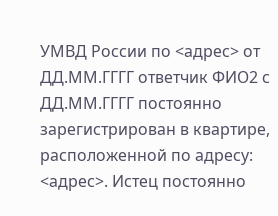УМВД России по <адрес> от ДД.ММ.ГГГГ ответчик ФИО2 с ДД.ММ.ГГГГ постоянно зарегистрирован в квартире, расположенной по адресу: <адрес>. Истец постоянно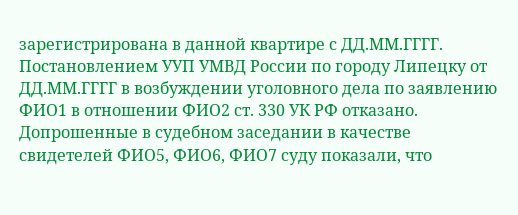зарегистрирована в данной квартире с ДД.ММ.ГГГГ. Постановлением УУП УМВД России по городу Липецку от ДД.ММ.ГГГГ в возбуждении уголовного дела по заявлению ФИО1 в отношении ФИО2 ст. 330 УК РФ отказано. Допрошенные в судебном заседании в качестве свидетелей ФИО5, ФИО6, ФИО7 суду показали, что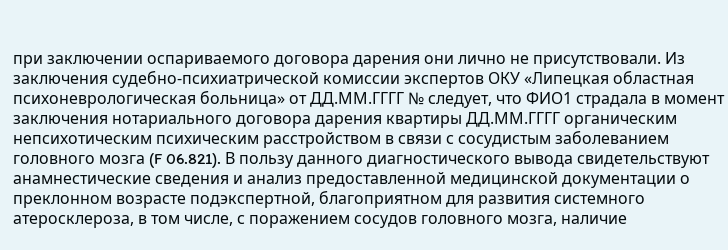при заключении оспариваемого договора дарения они лично не присутствовали. Из заключения судебно-психиатрической комиссии экспертов ОКУ «Липецкая областная психоневрологическая больница» от ДД.ММ.ГГГГ № следует, что ФИО1 страдала в момент заключения нотариального договора дарения квартиры ДД.ММ.ГГГГ органическим непсихотическим психическим расстройством в связи с сосудистым заболеванием головного мозга (F 06.821). В пользу данного диагностического вывода свидетельствуют анамнестические сведения и анализ предоставленной медицинской документации о преклонном возрасте подэкспертной, благоприятном для развития системного атеросклероза, в том числе, с поражением сосудов головного мозга, наличие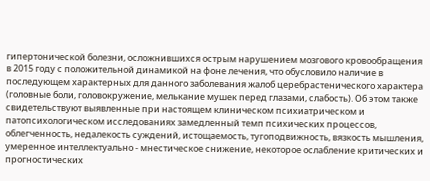гипертонической болезни, осложнившихся острым нарушением мозгового кровообращения в 2015 году с положительной динамикой на фоне лечения, что обусловило наличие в последующем характерных для данного заболевания жалоб церебрастенического характера (головные боли, головокружение, мелькание мушек перед глазами, слабость). Об этом также свидетельствуют выявленные при настоящем клиническом психиатрическом и патопсихологическом исследованиях замедленный темп психических процессов, облегченность, недалекость суждений, истощаемость, тугоподвижность, вязкость мышления, умеренное интеллектуально - мнестическое снижение, некоторое ослабление критических и прогностических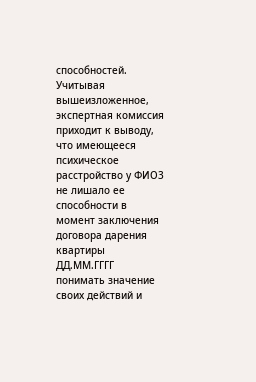способностей. Учитывая вышеизложенное, экспертная комиссия приходит к выводу, что имеющееся психическое расстройство у ФИО3 не лишало ее способности в момент заключения договора дарения квартиры ДД.ММ.ГГГГ понимать значение своих действий и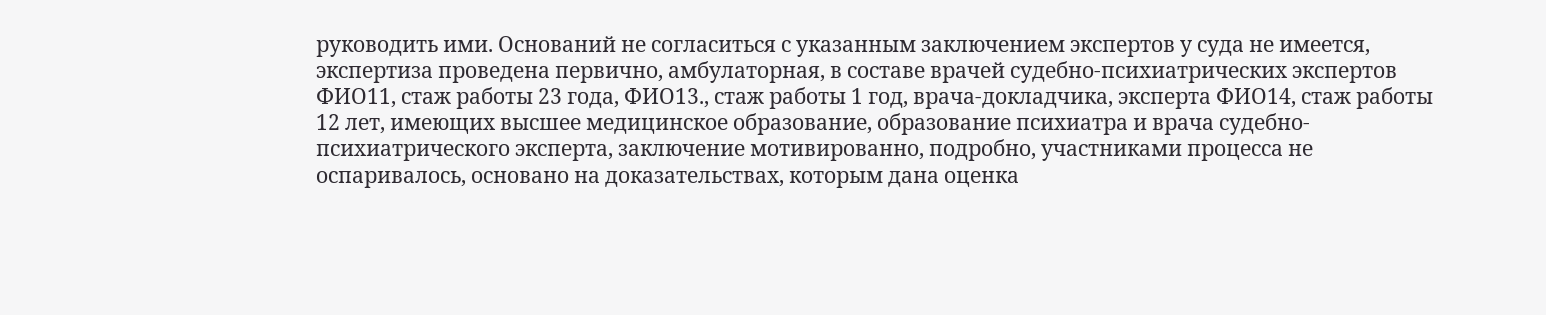руководить ими. Оснований не согласиться с указанным заключением экспертов у суда не имеется, экспертиза проведена первично, амбулаторная, в составе врачей судебно-психиатрических экспертов ФИО11, стаж работы 23 года, ФИО13., стаж работы 1 год, врача-докладчика, эксперта ФИО14, стаж работы 12 лет, имеющих высшее медицинское образование, образование психиатра и врача судебно-психиатрического эксперта, заключение мотивированно, подробно, участниками процесса не оспаривалось, основано на доказательствах, которым дана оценка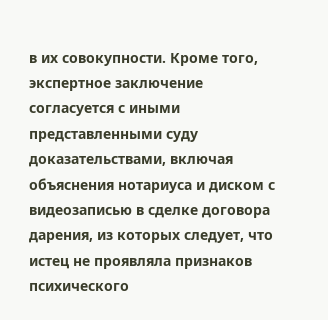в их совокупности. Кроме того, экспертное заключение согласуется с иными представленными суду доказательствами, включая объяснения нотариуса и диском с видеозаписью в сделке договора дарения, из которых следует, что истец не проявляла признаков психического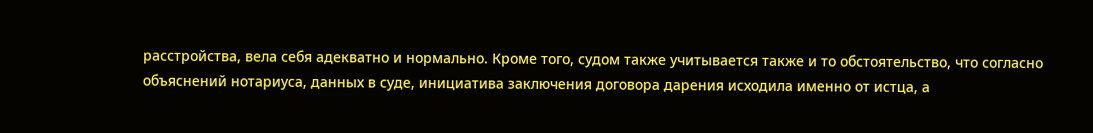расстройства, вела себя адекватно и нормально. Кроме того, судом также учитывается также и то обстоятельство, что согласно объяснений нотариуса, данных в суде, инициатива заключения договора дарения исходила именно от истца, а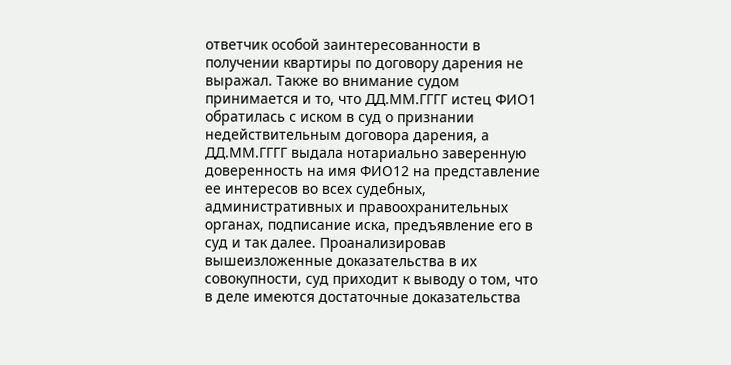ответчик особой заинтересованности в получении квартиры по договору дарения не выражал. Также во внимание судом принимается и то, что ДД.ММ.ГГГГ истец ФИО1 обратилась с иском в суд о признании недействительным договора дарения, а ДД.ММ.ГГГГ выдала нотариально заверенную доверенность на имя ФИО12 на представление ее интересов во всех судебных, административных и правоохранительных органах, подписание иска, предъявление его в суд и так далее. Проанализировав вышеизложенные доказательства в их совокупности, суд приходит к выводу о том, что в деле имеются достаточные доказательства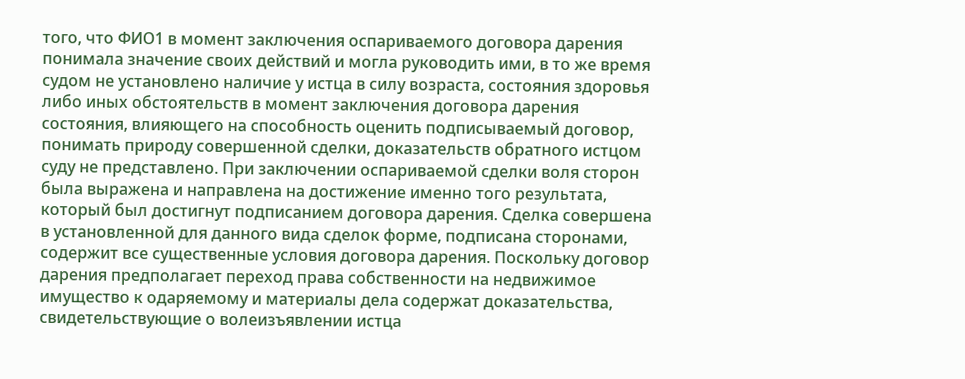того, что ФИО1 в момент заключения оспариваемого договора дарения понимала значение своих действий и могла руководить ими, в то же время судом не установлено наличие у истца в силу возраста, состояния здоровья либо иных обстоятельств в момент заключения договора дарения состояния, влияющего на способность оценить подписываемый договор, понимать природу совершенной сделки, доказательств обратного истцом суду не представлено. При заключении оспариваемой сделки воля сторон была выражена и направлена на достижение именно того результата, который был достигнут подписанием договора дарения. Сделка совершена в установленной для данного вида сделок форме, подписана сторонами, содержит все существенные условия договора дарения. Поскольку договор дарения предполагает переход права собственности на недвижимое имущество к одаряемому и материалы дела содержат доказательства, свидетельствующие о волеизъявлении истца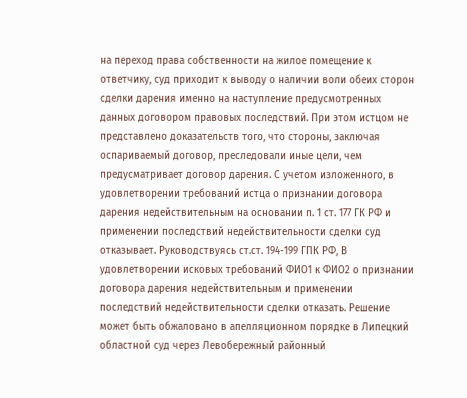на переход права собственности на жилое помещение к ответчику, суд приходит к выводу о наличии воли обеих сторон сделки дарения именно на наступление предусмотренных данных договором правовых последствий. При этом истцом не представлено доказательств того, что стороны, заключая оспариваемый договор, преследовали иные цели, чем предусматривает договор дарения. С учетом изложенного, в удовлетворении требований истца о признании договора дарения недействительным на основании п. 1 ст. 177 ГК РФ и применении последствий недействительности сделки суд отказывает. Руководствуясь ст.ст. 194-199 ГПК РФ, В удовлетворении исковых требований ФИО1 к ФИО2 о признании договора дарения недействительным и применении последствий недействительности сделки отказать. Решение может быть обжаловано в апелляционном порядке в Липецкий областной суд через Левобережный районный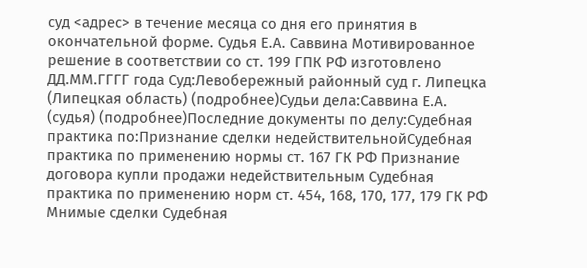суд <адрес> в течение месяца со дня его принятия в окончательной форме. Судья Е.А. Саввина Мотивированное решение в соответствии со ст. 199 ГПК РФ изготовлено ДД.ММ.ГГГГ года Суд:Левобережный районный суд г. Липецка (Липецкая область) (подробнее)Судьи дела:Саввина Е.А. (судья) (подробнее)Последние документы по делу:Судебная практика по:Признание сделки недействительнойСудебная практика по применению нормы ст. 167 ГК РФ Признание договора купли продажи недействительным Судебная практика по применению норм ст. 454, 168, 170, 177, 179 ГК РФ
Мнимые сделки Судебная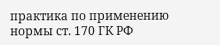практика по применению нормы ст. 170 ГК РФ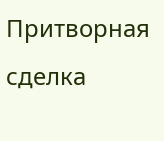Притворная сделка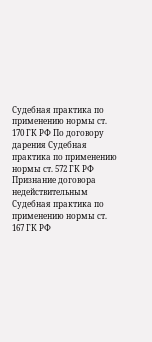Судебная практика по применению нормы ст. 170 ГК РФ По договору дарения Судебная практика по применению нормы ст. 572 ГК РФ
Признание договора недействительным Судебная практика по применению нормы ст. 167 ГК РФ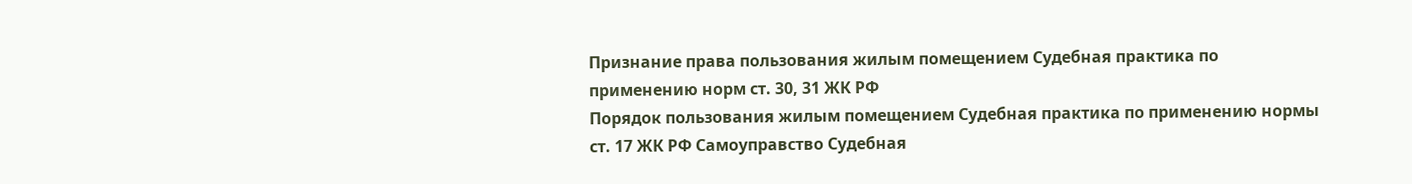Признание права пользования жилым помещением Судебная практика по применению норм ст. 30, 31 ЖК РФ
Порядок пользования жилым помещением Судебная практика по применению нормы ст. 17 ЖК РФ Самоуправство Судебная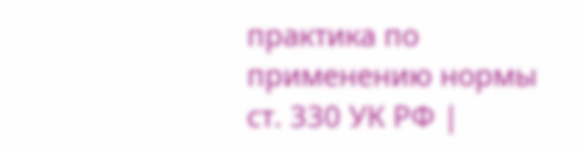практика по применению нормы ст. 330 УК РФ |